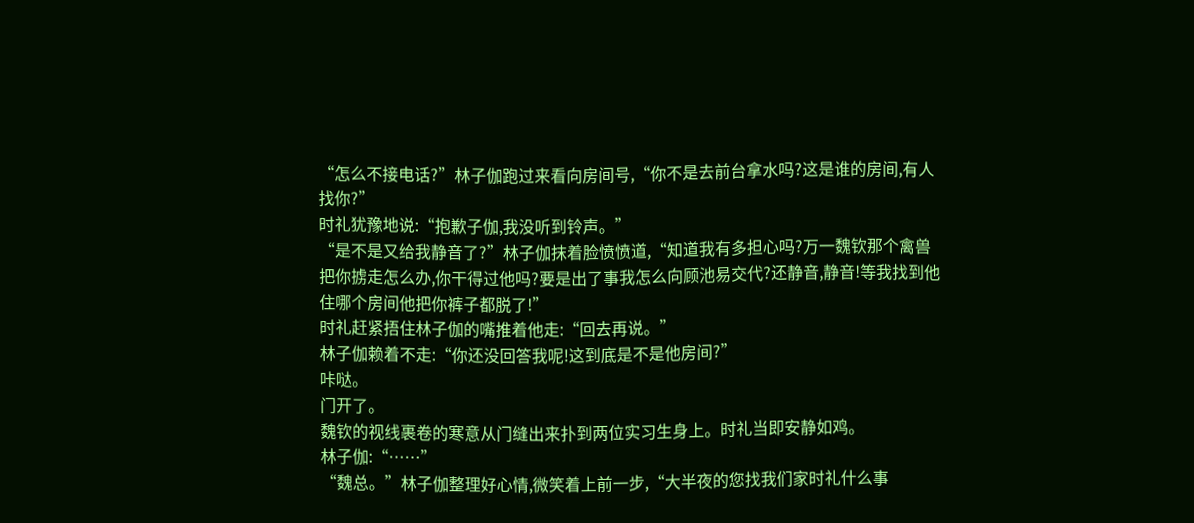“怎么不接电话?”林子伽跑过来看向房间号,“你不是去前台拿水吗?这是谁的房间,有人找你?”
时礼犹豫地说:“抱歉子伽,我没听到铃声。”
“是不是又给我静音了?”林子伽抹着脸愤愤道,“知道我有多担心吗?万一魏钦那个禽兽把你掳走怎么办,你干得过他吗?要是出了事我怎么向顾池易交代?还静音,静音!等我找到他住哪个房间他把你裤子都脱了!”
时礼赶紧捂住林子伽的嘴推着他走:“回去再说。”
林子伽赖着不走:“你还没回答我呢!这到底是不是他房间?”
咔哒。
门开了。
魏钦的视线裹卷的寒意从门缝出来扑到两位实习生身上。时礼当即安静如鸡。
林子伽:“……”
“魏总。”林子伽整理好心情,微笑着上前一步,“大半夜的您找我们家时礼什么事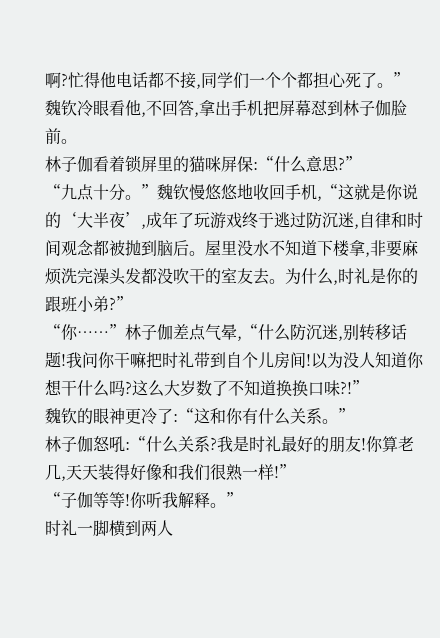啊?忙得他电话都不接,同学们一个个都担心死了。”
魏钦冷眼看他,不回答,拿出手机把屏幕怼到林子伽脸前。
林子伽看着锁屏里的猫咪屏保:“什么意思?”
“九点十分。”魏钦慢悠悠地收回手机,“这就是你说的‘大半夜’,成年了玩游戏终于逃过防沉迷,自律和时间观念都被抛到脑后。屋里没水不知道下楼拿,非要麻烦洗完澡头发都没吹干的室友去。为什么,时礼是你的跟班小弟?”
“你……”林子伽差点气晕,“什么防沉迷,别转移话题!我问你干嘛把时礼带到自个儿房间!以为没人知道你想干什么吗?这么大岁数了不知道换换口味?!”
魏钦的眼神更冷了:“这和你有什么关系。”
林子伽怒吼:“什么关系?我是时礼最好的朋友!你算老几,天天装得好像和我们很熟一样!”
“子伽等等!你听我解释。”
时礼一脚横到两人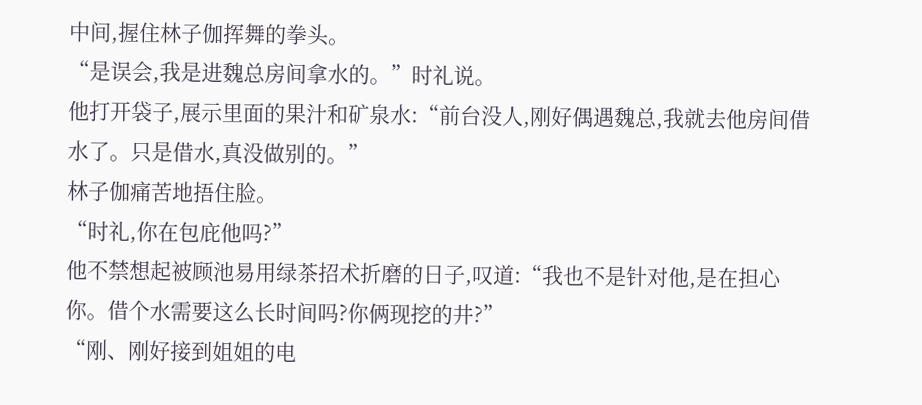中间,握住林子伽挥舞的拳头。
“是误会,我是进魏总房间拿水的。”时礼说。
他打开袋子,展示里面的果汁和矿泉水:“前台没人,刚好偶遇魏总,我就去他房间借水了。只是借水,真没做别的。”
林子伽痛苦地捂住脸。
“时礼,你在包庇他吗?”
他不禁想起被顾池易用绿茶招术折磨的日子,叹道:“我也不是针对他,是在担心你。借个水需要这么长时间吗?你俩现挖的井?”
“刚、刚好接到姐姐的电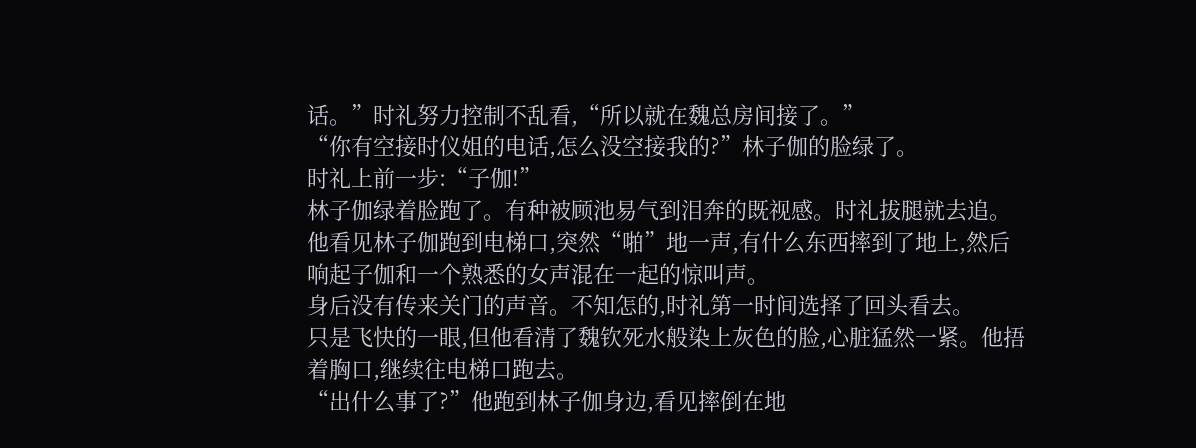话。”时礼努力控制不乱看,“所以就在魏总房间接了。”
“你有空接时仪姐的电话,怎么没空接我的?”林子伽的脸绿了。
时礼上前一步:“子伽!”
林子伽绿着脸跑了。有种被顾池易气到泪奔的既视感。时礼拔腿就去追。
他看见林子伽跑到电梯口,突然“啪”地一声,有什么东西摔到了地上,然后响起子伽和一个熟悉的女声混在一起的惊叫声。
身后没有传来关门的声音。不知怎的,时礼第一时间选择了回头看去。
只是飞快的一眼,但他看清了魏钦死水般染上灰色的脸,心脏猛然一紧。他捂着胸口,继续往电梯口跑去。
“出什么事了?”他跑到林子伽身边,看见摔倒在地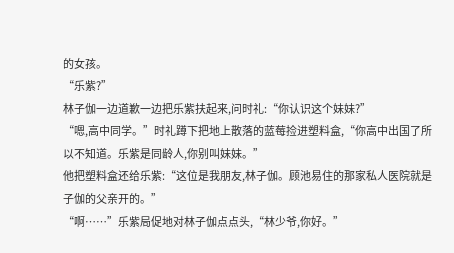的女孩。
“乐紫?”
林子伽一边道歉一边把乐紫扶起来,问时礼:“你认识这个妹妹?”
“嗯,高中同学。”时礼蹲下把地上散落的蓝莓捡进塑料盒,“你高中出国了所以不知道。乐紫是同龄人,你别叫妹妹。”
他把塑料盒还给乐紫:“这位是我朋友,林子伽。顾池易住的那家私人医院就是子伽的父亲开的。”
“啊……”乐紫局促地对林子伽点点头,“林少爷,你好。”